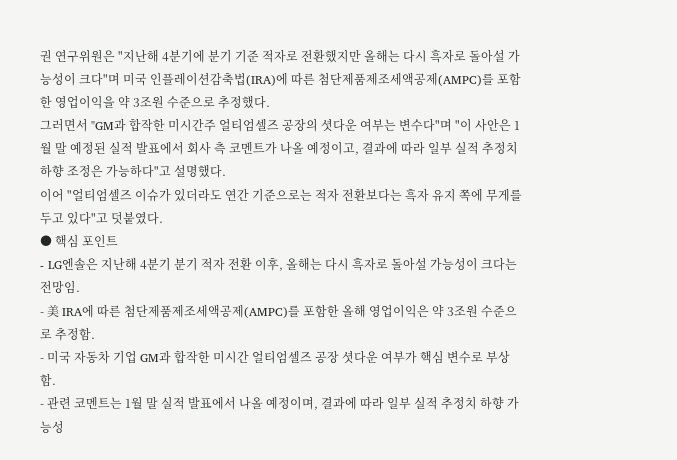권 연구위원은 "지난해 4분기에 분기 기준 적자로 전환했지만 올해는 다시 흑자로 돌아설 가능성이 크다"며 미국 인플레이션감축법(IRA)에 따른 첨단제품제조세액공제(AMPC)를 포함한 영업이익을 약 3조원 수준으로 추정했다.
그러면서 "GM과 합작한 미시간주 얼티엄셀즈 공장의 셧다운 여부는 변수다"며 "이 사안은 1월 말 예정된 실적 발표에서 회사 측 코멘트가 나올 예정이고, 결과에 따라 일부 실적 추정치 하향 조정은 가능하다"고 설명했다.
이어 "얼티엄셀즈 이슈가 있더라도 연간 기준으로는 적자 전환보다는 흑자 유지 쪽에 무게를 두고 있다"고 덧붙였다.
● 핵심 포인트
- LG엔솔은 지난해 4분기 분기 적자 전환 이후, 올해는 다시 흑자로 돌아설 가능성이 크다는 전망임.
- 美 IRA에 따른 첨단제품제조세액공제(AMPC)를 포함한 올해 영업이익은 약 3조원 수준으로 추정함.
- 미국 자동차 기업 GM과 합작한 미시간 얼티엄셀즈 공장 셧다운 여부가 핵심 변수로 부상함.
- 관련 코멘트는 1월 말 실적 발표에서 나올 예정이며, 결과에 따라 일부 실적 추정치 하향 가능성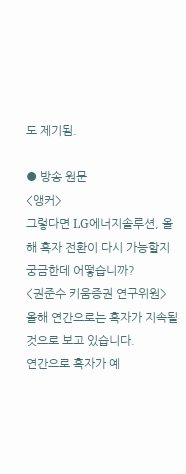도 제기됨.

● 방송 원문
<앵커>
그렇다면 LG에너지솔루션, 올해 흑자 전환이 다시 가능할지 궁금한데 어떻습니까?
<권준수 키움증권 연구위원>
올해 연간으로는 흑자가 지속될 것으로 보고 있습니다.
연간으로 흑자가 예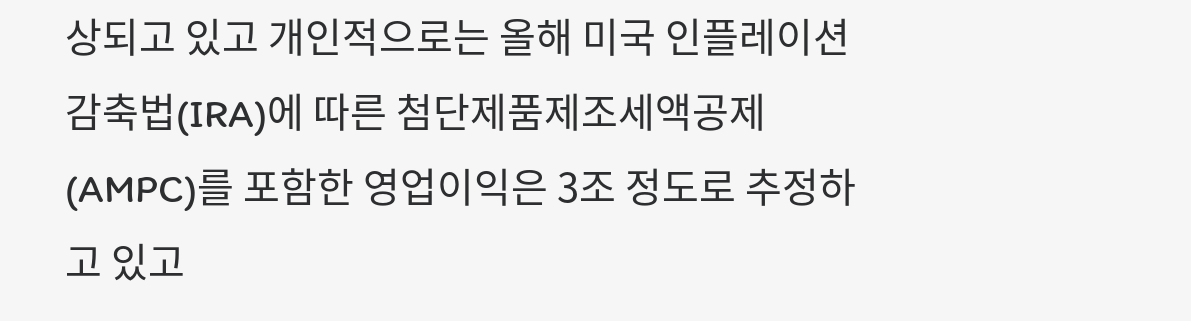상되고 있고 개인적으로는 올해 미국 인플레이션감축법(IRA)에 따른 첨단제품제조세액공제(AMPC)를 포함한 영업이익은 3조 정도로 추정하고 있고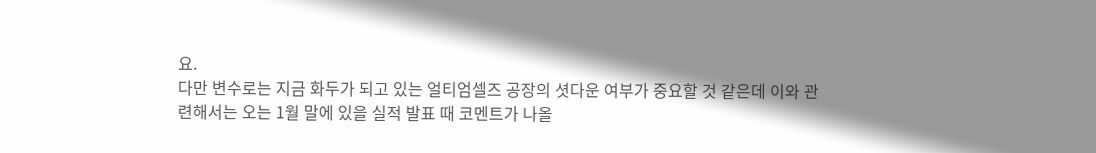요.
다만 변수로는 지금 화두가 되고 있는 얼티엄셀즈 공장의 셧다운 여부가 중요할 것 같은데 이와 관련해서는 오는 1월 말에 있을 실적 발표 때 코멘트가 나올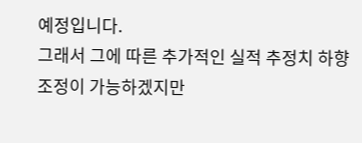예정입니다.
그래서 그에 따른 추가적인 실적 추정치 하향 조정이 가능하겠지만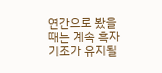연간으로 봤을 때는 계속 흑자 기조가 유지될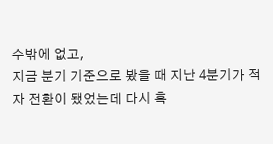수밖에 없고,
지금 분기 기준으로 봤을 때 지난 4분기가 적자 전환이 됐었는데 다시 흑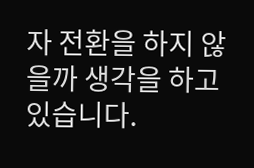자 전환을 하지 않을까 생각을 하고 있습니다.